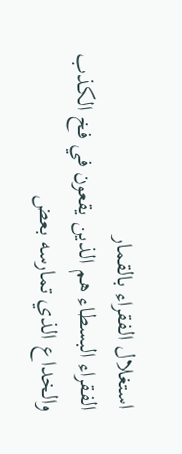استغلال الفقراء بالقمار
الفقراء البسطاء هم الذين يقعون في فخ الكذب والخداع الذي تمارسه بعض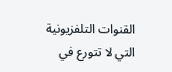القنوات التلفزيونية التي لا تتورع في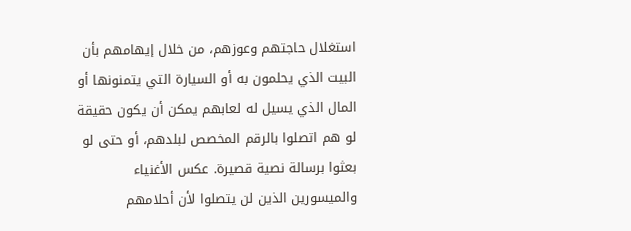استغلال حاجتهم وعوزهم، من خلال إيهامهم بأن البيت الذي يحلمون به أو السيارة التي يتمنونها أو المال الذي يسيل له لعابهم يمكن أن يكون حقيقة لو هم اتصلوا بالرقم المخصص لبلدهم، أو حتى لو بعثوا برسالة نصية قصيرة. عكس الأغنياء والميسورين الذين لن يتصلوا لأن أحلامهم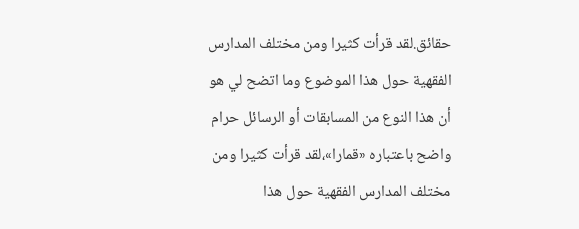حقائق.لقد قرأت كثيرا ومن مختلف المدارس الفقهية حول هذا الموضوع وما اتضح لي هو أن هذا النوع من المسابقات أو الرسائل حرام واضح باعتباره «قمارا»،لقد قرأت كثيرا ومن مختلف المدارس الفقهية حول هذا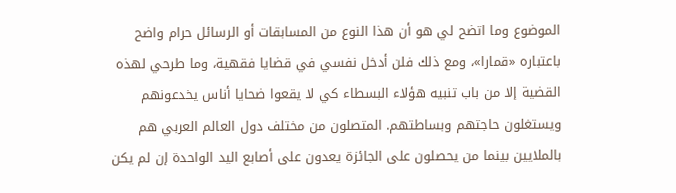الموضوع وما اتضح لي هو أن هذا النوع من المسابقات أو الرسائل حرام واضح باعتباره «قمارا»، ومع ذلك فلن أدخل نفسي في قضايا فقهية، وما طرحي لهذه القضية إلا من باب تنبيه هؤلاء البسطاء كي لا يقعوا ضحايا أناس يخدعونهم ويستغلون حاجتهم وبساطتهم. المتصلون من مختلف دول العالم العربي هم بالملايين بينما من يحصلون على الجائزة يعدون على أصابع اليد الواحدة إن لم يكن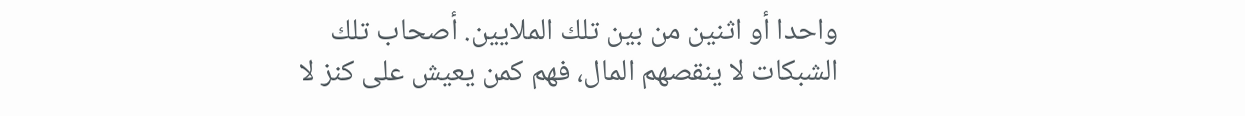واحدا أو اثنين من بين تلك الملايين. أصحاب تلك الشبكات لا ينقصهم المال، فهم كمن يعيش على كنز لا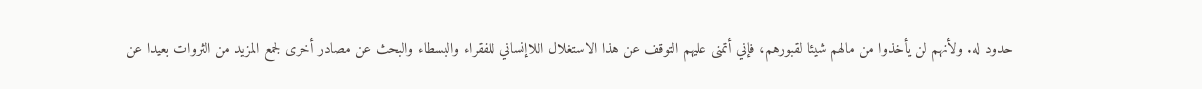حدود له. ولأنهم لن يأخذوا من مالهم شيئا لقبورهم، فإني أتمنى عليهم التوقف عن هذا الاستغلال اللاإنساني للفقراء والبسطاء والبحث عن مصادر أخرى لجمع المزيد من الثروات بعيدا عن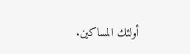أولئك المساكين.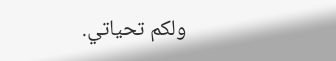ولكم تحياتي.